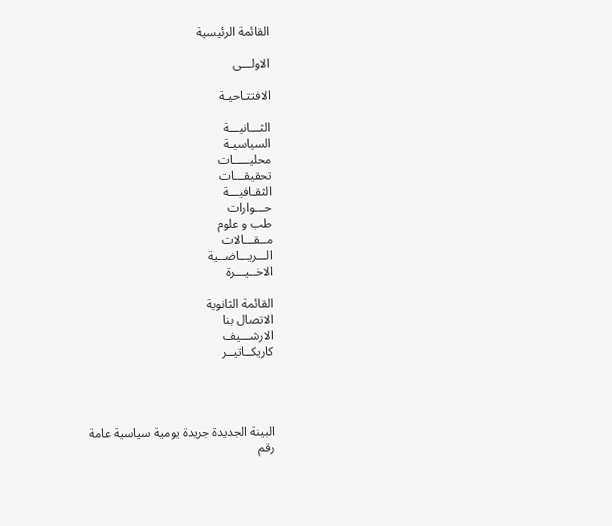القائمة الرئيسية

الاولـــى

الافتتـاحيـة

الثـــانيـــة
السياسيـة
محليـــــات
تحقيقـــات
الثقـافيـــة
حـــوارات
طب و علوم
مــقـــالات
الـــريـــاضــية
الاخــيـــرة

القائمة الثانوية
الاتصال بنا
الارشـــيف
كاريكــاتيــر




البينة الجديدة جريدة يومية سياسية عامة                                                                                                                                               رقم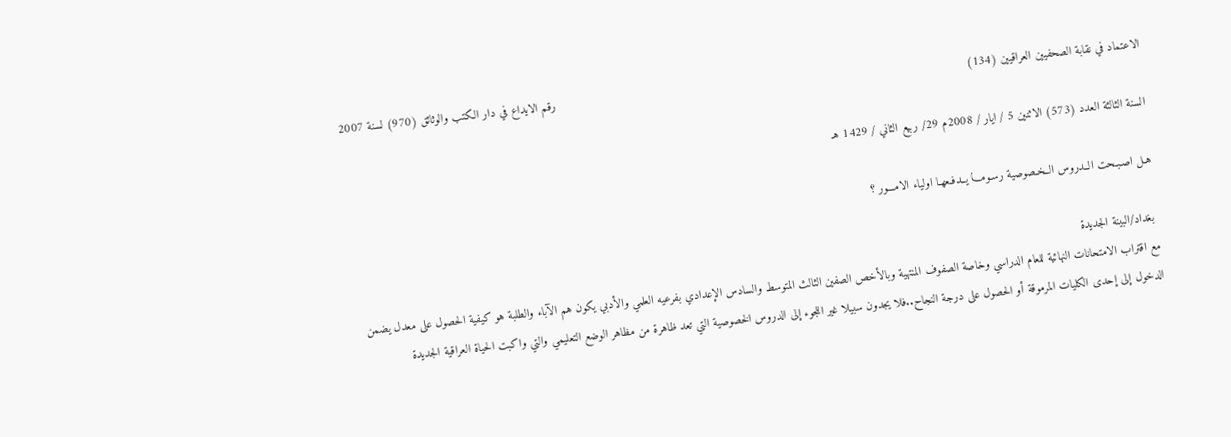الاعتماد في نقابة الصحفيين العراقيين (134)                                                                                                                      رقم الايداع في دار الكتب والوثائق (970) لسنة 2007

السنة الثالثة العدد (573) الاثنين 5 / ايار / 2008م 29/ ربيع الثاني / 1429 هـ

هـل اصـبـحت الــدروس الــخـصوصية رسـومـــا يــدفـعهـا اولياء الامـــور ؟

 بغداد/البينة الجديدة
مع اقتراب الامتحانات النهائية للعام الدراسي وخاصة الصفوف المنتهية وبالأخص الصفين الثالث المتوسط والسادس الإعدادي بفرعيه العلمي والأدبي يكون هم الآباء والطلبة هو كيفية الحصول على معدل يضمن الدخول إلى إحدى الكليات المرموقة أو الحصول على درجة النجاح..فلا يجدون سبيلا غير اللجوء إلى الدروس الخصوصية التي تعد ظاهرة من مظاهر الوضع التعليمي والتي واكبت الحياة العراقية الجديدة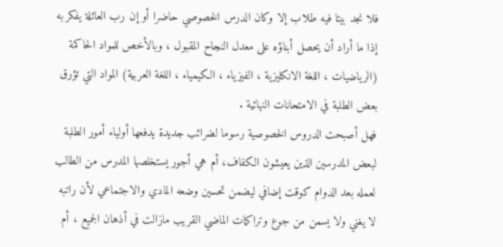فلا نجد بيتا فيه طلاب إلا وكان الدرس الخصوصي حاضرا أو إن رب العائلة يفكر به إذا ما أراد أن يحصل أبناؤه على معدل النجاح المقبول ، وبالأخص للمواد الحاكمة (الرياضيات ، اللغة الانكليزية ، الفيزياء ، الكيمياء ، اللغة العربية) المواد التي تؤرق بعض الطلبة في الامتحانات النهائية .
فهل أصبحت الدروس الخصوصية رسوما لضرائب جديدة يدفعها أولياء أمور الطلبة لبعض المدرسين الذين يعيشون الكفاف، أم هي أجور يستخلصها المدرس من الطالب لعمله بعد الدوام كوقت إضافي ليضمن تحسين وضعه المادي والاجتماعي لأن راتبه لا يغني ولا يسمن من جوع وتراكمات الماضي القريب مازالت في أذهان الجميع ، أم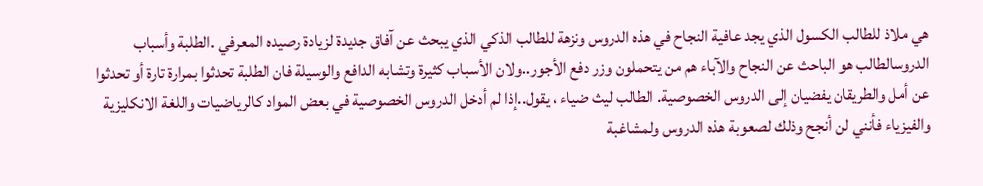هي ملاذ للطالب الكسول الذي يجد عافية النجاح في هذه الدروس ونزهة للطالب الذكي الذي يبحث عن آفاق جديدة لزيادة رصيده المعرفي .الطلبة وأسباب الدروسالطالب هو الباحث عن النجاح والآباء هم من يتحملون وزر دفع الأجور..ولان الأسباب كثيرة وتشابه الدافع والوسيلة فان الطلبة تحدثوا بمرارة تارة أو تحدثوا عن أمل والطريقان يفضيان إلى الدروس الخصوصية. الطالب ليث ضياء ، يقول..إذا لم أدخل الدروس الخصوصية في بعض المواد كالرياضيات واللغة الانكليزية والفيزياء فأنني لن أنجح وذلك لصعوبة هذه الدروس ولمشاغبة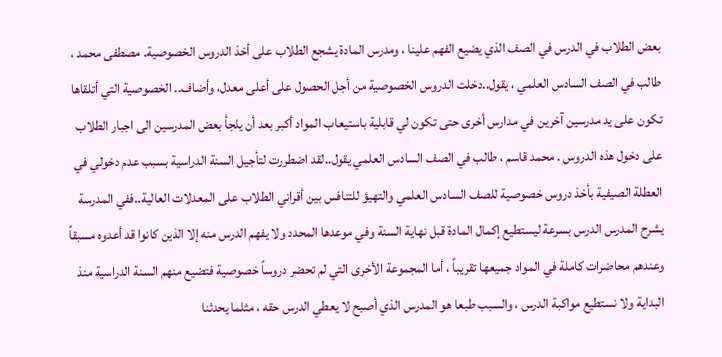بعض الطلاب في الدرس في الصف الذي يضيع الفهم علينا ، ومدرس المادة يشجع الطلاب على أخذ الدروس الخصوصية. مصطفى محمد ، طالب في الصف السادس العلمي ، يقول..دخلت الدروس الخصوصية من أجل الحصول على أعلى معدل، وأضاف.. الخصوصية التي أتلقاها تكون على يد مدرسين آخرين في مدارس أخرى حتى تكون لي قابلية باستيعاب المواد أكبر بعد أن يلجأ بعض المدرسين الى اجبار الطلاب على دخول هذه الدروس . محمد قاسم ، طالب في الصف السادس العلمي يقول..لقد اضطررت لتأجيل السنة الدراسية بسبب عدم دخولي في العطلة الصيفية بأخذ دروس خصوصية للصف السادس العلمي والتهيؤ للتنافس بين أقراني الطلاب على المعدلات العالية..ففي المدرسة يشرح المدرس الدرس بسرعة ليستطيع إكمال المادة قبل نهاية السنة وفي موعدها المحدد ولا يفهم الدرس منه إلا الذين كانوا قد أعدوه مسبقاً وعندهم محاضرات كاملة في المواد جميعها تقريباً ، أما المجموعة الأخرى التي لم تحضر دروساً خصوصية فتضيع منهم السنة الدراسية منذ البداية ولا نستطيع مواكبة الدرس ، والسبب طبعا هو المدرس الذي أصبح لا يعطي الدرس حقه ، مثلما يحدثنا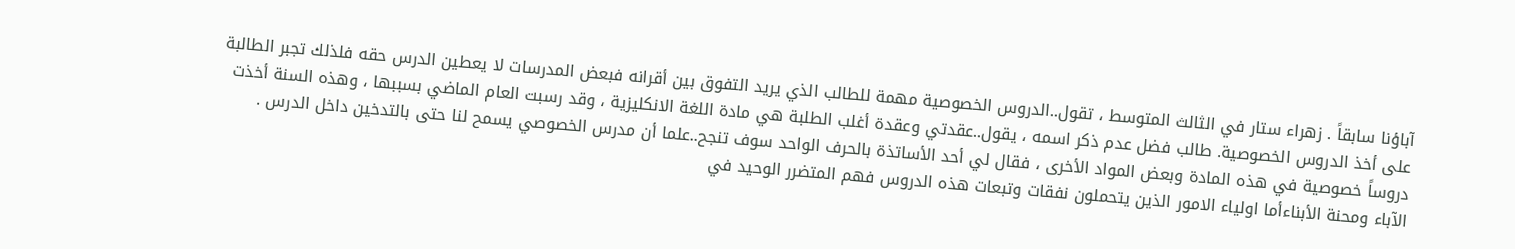آباؤنا سابقاً . زهراء ستار في الثالث المتوسط ، تقول..الدروس الخصوصية مهمة للطالب الذي يريد التفوق بين أقرانه فبعض المدرسات لا يعطين الدرس حقه فلذلك تجبر الطالبة على أخذ الدروس الخصوصية. طالب فضل عدم ذكر اسمه ، يقول..عقدتي وعقدة أغلب الطلبة هي مادة اللغة الانكليزية ، وقد رسبت العام الماضي بسببها ، وهذه السنة أخذت دروساً خصوصية في هذه المادة وبعض المواد الأخرى ، فقال لي أحد الأساتذة بالحرف الواحد سوف تنجح..علما أن مدرس الخصوصي يسمح لنا حتى بالتدخين داخل الدرس .
الآباء ومحنة الأبناءأما اولياء الامور الذين يتحملون نفقات وتبعات هذه الدروس فهم المتضرر الوحيد في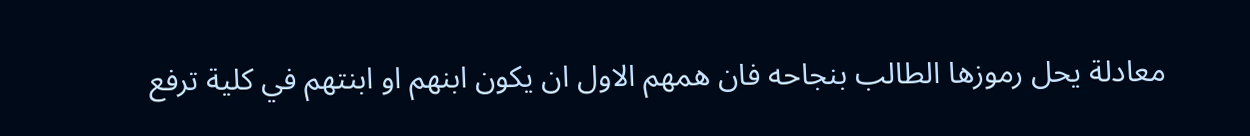معادلة يحل رموزها الطالب بنجاحه فان همهم الاول ان يكون ابنهم او ابنتهم في كلية ترفع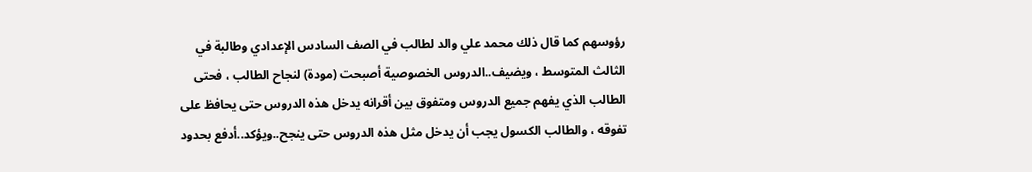رؤوسهم كما قال ذلك محمد علي والد لطالب في الصف السادس الإعدادي وطالبة في الثالث المتوسط ، ويضيف..الدروس الخصوصية أصبحت (مودة) لنجاح الطالب ، فحتى الطالب الذي يفهم جميع الدروس ومتفوق بين أقرانه يدخل هذه الدروس حتى يحافظ على تفوقه ، والطالب الكسول يجب أن يدخل مثل هذه الدروس حتى ينجح..ويؤكد..أدفع بحدود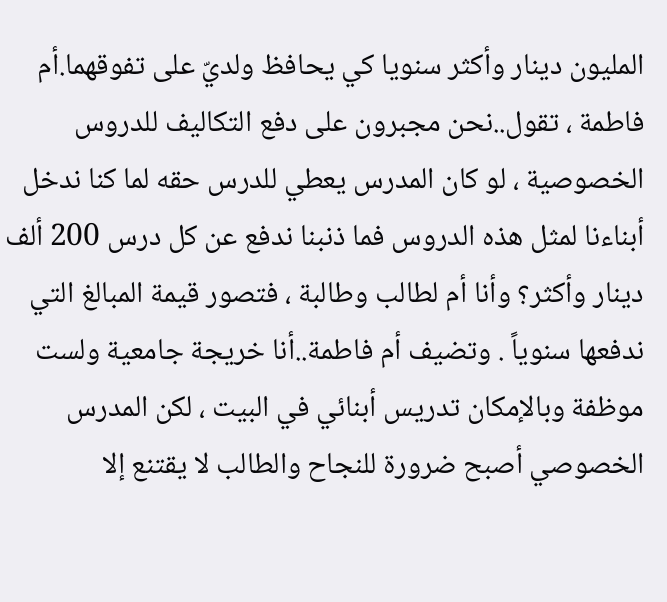المليون دينار وأكثر سنويا كي يحافظ ولديّ على تفوقهما.أم فاطمة ، تقول..نحن مجبرون على دفع التكاليف للدروس الخصوصية ، لو كان المدرس يعطي للدرس حقه لما كنا ندخل أبناءنا لمثل هذه الدروس فما ذنبنا ندفع عن كل درس 200 ألف دينار وأكثر؟ وأنا أم لطالب وطالبة ، فتصور قيمة المبالغ التي ندفعها سنوياً . وتضيف أم فاطمة..أنا خريجة جامعية ولست موظفة وبالإمكان تدريس أبنائي في البيت ، لكن المدرس الخصوصي أصبح ضرورة للنجاح والطالب لا يقتنع إلا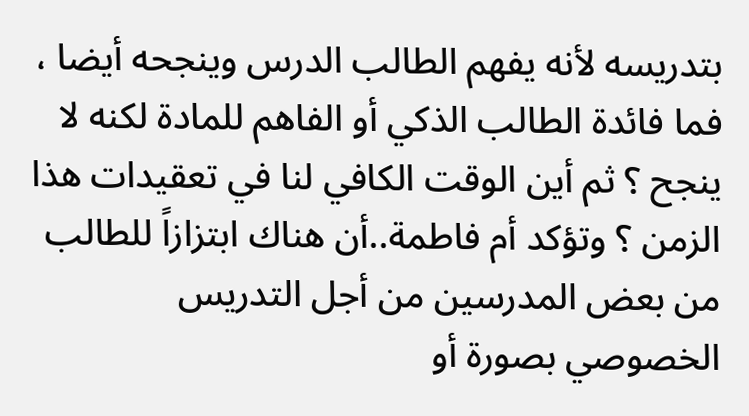بتدريسه لأنه يفهم الطالب الدرس وينجحه أيضا ، فما فائدة الطالب الذكي أو الفاهم للمادة لكنه لا ينجح ؟ ثم أين الوقت الكافي لنا في تعقيدات هذا الزمن ؟ وتؤكد أم فاطمة..أن هناك ابتزازاً للطالب من بعض المدرسين من أجل التدريس الخصوصي بصورة أو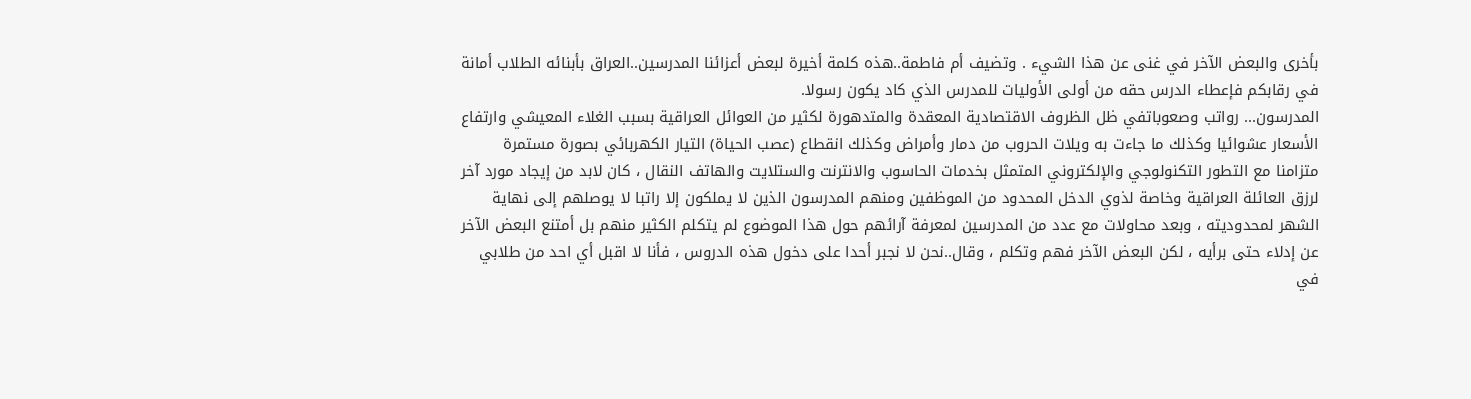بأخرى والبعض الآخر في غنى عن هذا الشيء . وتضيف أم فاطمة..هذه كلمة أخيرة لبعض أعزائنا المدرسين..العراق بأبنائه الطلاب أمانة في رقابكم فإعطاء الدرس حقه من أولى الأوليات للمدرس الذي كاد يكون رسولا.
المدرسون... رواتب وصعوباتفي ظل الظروف الاقتصادية المعقدة والمتدهورة لكثير من العوائل العراقية بسبب الغلاء المعيشي وارتفاع الأسعار عشوائيا وكذلك ما جاءت به ويلات الحروب من دمار وأمراض وكذلك انقطاع (عصب الحياة) التيار الكهربائي بصورة مستمرة متزامنا مع التطور التكنولوجي والإلكتروني المتمثل بخدمات الحاسوب والانترنت والستلايت والهاتف النقال ، كان لابد من إيجاد مورد آخر لرزق العائلة العراقية وخاصة لذوي الدخل المحدود من الموظفين ومنهم المدرسون الذين لا يملكون إلا راتبا لا يوصلهم إلى نهاية الشهر لمحدوديته ، وبعد محاولات مع عدد من المدرسين لمعرفة آرائهم حول هذا الموضوع لم يتكلم الكثير منهم بل أمتنع البعض الآخر عن إدلاء حتى برأيه ، لكن البعض الآخر فهم وتكلم ، وقال..نحن لا نجبر أحدا على دخول هذه الدروس ، فأنا لا اقبل أي احد من طلابي في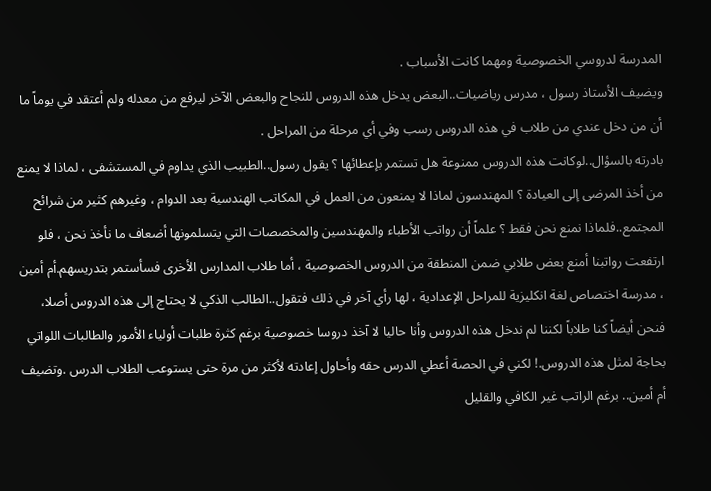المدرسة لدروسي الخصوصية ومهما كانت الأسباب .
ويضيف الأستاذ رسول ، مدرس رياضيات..البعض يدخل هذه الدروس للنجاح والبعض الآخر ليرفع من معدله ولم أعتقد في يوماً ما أن من دخل عندي من طلاب في هذه الدروس رسب وفي أي مرحلة من المراحل .
بادرته بالسؤال..لوكانت هذه الدروس ممنوعة هل تستمر بإعطائها ؟ يقول رسول..الطبيب الذي يداوم في المستشفى ، لماذا لا يمنع من أخذ المرضى إلى العيادة ؟ المهندسون لماذا لا يمنعون من العمل في المكاتب الهندسية بعد الدوام ، وغيرهم كثير من شرائح المجتمع..فلماذا نمنع نحن فقط ؟ علماً أن رواتب الأطباء والمهندسين والمخصصات التي يتسلمونها أضعاف ما نأخذ نحن ، فلو ارتفعت رواتبنا أمنع بعض طلابي ضمن المنطقة من الدروس الخصوصية ، أما طلاب المدارس الأخرى فسأستمر بتدريسهم.أم أمين ، مدرسة اختصاص لغة انكليزية للمراحل الإعدادية ، لها رأي آخر في ذلك فتقول..الطالب الذكي لا يحتاج إلى هذه الدروس أصلا، فنحن أيضاً كنا طلاباً لكننا لم ندخل هذه الدروس وأنا حاليا لا آخذ دروسا خصوصية برغم كثرة طلبات أولياء الأمور والطالبات اللواتي بحاجة لمثل هذه الدروس.! لكني في الحصة أعطي الدرس حقه وأحاول إعادته لأكثر من مرة حتى يستوعب الطلاب الدرس .وتضيف أم أمين.. برغم الراتب غير الكافي والقليل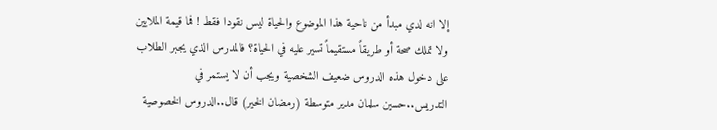إلا انه لدي مبدأ من ناحية هذا الموضوع والحياة ليس نقودا فقط ! فما قيمة الملايين ولا تملك صحة أو طريقاً مستقيماً تسير عليه في الحياة؟ فالمدرس الذي يجبر الطلاب على دخول هذه الدروس ضعيف الشخصية ويجب أن لا يستمر في التدريس..حسين سلمان مدير متوسطة (رمضان الخير) قال..الدروس الخصوصية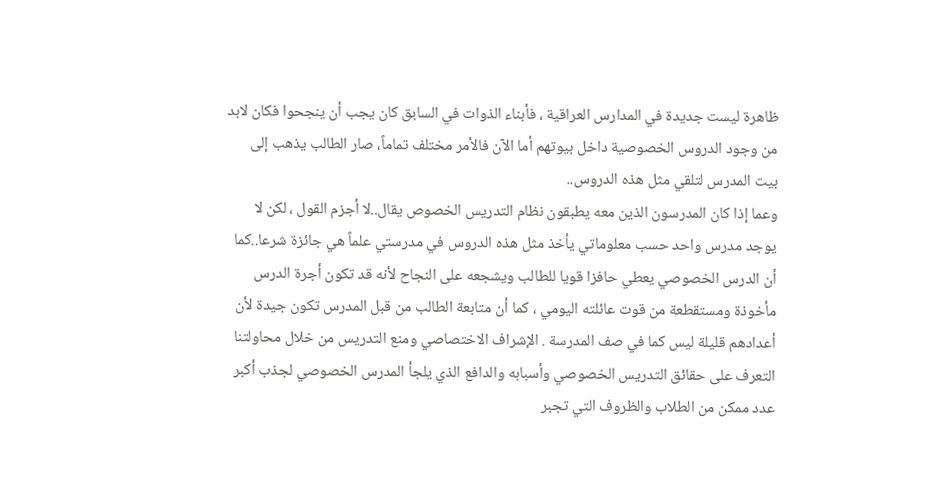ظاهرة ليست جديدة في المدارس العراقية ، فأبناء الذوات في السابق كان يجب أن ينجحوا فكان لابد من وجود الدروس الخصوصية داخل بيوتهم أما الآن فالأمر مختلف تماماً، صار الطالب يذهب إلى بيت المدرس لتلقي مثل هذه الدروس..
وعما إذا كان المدرسون الذين معه يطبقون نظام التدريس الخصوص يقال..لا أجزم القول ، لكن لا يوجد مدرس واحد حسب معلوماتي يأخذ مثل هذه الدروس في مدرستي علماً هي جائزة شرعا..كما أن الدرس الخصوصي يعطي حافزا قويا للطالب ويشجعه على النجاح لأنه قد تكون أجرة الدرس مأخوذة ومستقطعة من قوت عائلته اليومي ، كما أن متابعة الطالب من قبل المدرس تكون جيدة لأن أعدادهم قليلة ليس كما في صف المدرسة . الإشراف الاختصاصي ومنع التدريس من خلال محاولتنا التعرف على حقائق التدريس الخصوصي وأسبابه والدافع الذي يلجأ المدرس الخصوصي لجذب أكبر عدد ممكن من الطلاب والظروف التي تجبر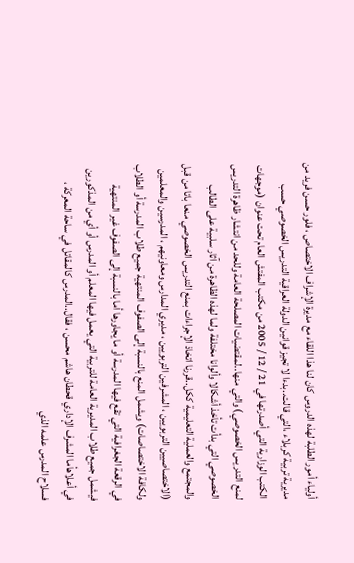أولياء أمور الطلبة لهذه الدروس كان لنا هذا اللقاء مع مديرة الإشراف الاختصاص ، فلور حسن فريد من مديرية تربية كربلاء ،التي قالت..بدءا لا تجيز قوانين الدولة العراقية التدريس الخصوصي حسب الكتب الوزارية التي أصدرتها في 21 / 12 / 2005 من مكتب المفتش العام تحت عنوان (موجهات لمنع التدريس الخصوصي) والتي منها..لمقتضيات المصلحة العامة وللحد من انتشار ظاهرة التدريس الخصوصي التي بدأت تأخذ أشكالا وألوانا مختلفة ولما لهذه الظاهرة من آثار سلبية على الطالب والمجتمع والعملية التعليمية ككل..قررنا اتخاذ الإجراءات بمنع التدريس الخصوصي منعا باتا من قبل (الاختصاصيين التربويين ، المشرفين التربويين ، مديري المدارس ومعاونيهم ، المدرسين والمعلمين ولكافة الاختصاصات) ويشمل المنع بالنسبة إلى الصفوف المنتهية جميع طلاب المدرسة أو الطلاب في الرقعة الجغرافية التي تقع فيها المدرسة أو ما يجاورها أما بالنسبة إلى الصفوف غير المنتهية فيشمل جميع طلاب المديرية العامة للتربية التي يعمل فيها المعلم أو المدرس أو أي من المذكورين في أعلاهأما المشرف الإداري قحطان هاشم محسن ، فقال..المدرس كالمقاتل في ساحة المعركة ، فسلاح المدرس علمه الذي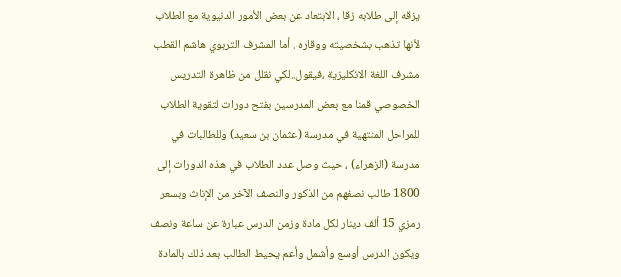يزقه إلى طلابه زقا ، الابتعاد عن بعض الأمور الدنيوية مع الطلاب لأنها تذهب بشخصيته ووقاره . أما المشرف التربوي هاشم القطب مشرف اللغة الانكليزية ،فيقول..لكي نقلل من ظاهرة التدريس الخصوصي قمنا مع بعض المدرسين بفتح دورات لتقوية الطلاب للمراحل المنتهية في مدرسة (عثمان بن سعيد) وللطالبات في مدرسة (الزهراء) ، حيث وصل عدد الطلاب في هذه الدورات إلى 1800 طالب نصفهم من الذكور والنصف الآخر من الإناث وبسعر رمزي 15 ألف دينار لكل مادة وزمن الدرس عبارة عن ساعة ونصف ويكون الدرس أوسع وأشمل وأعم يحيط الطالب بعد ذلك بالمادة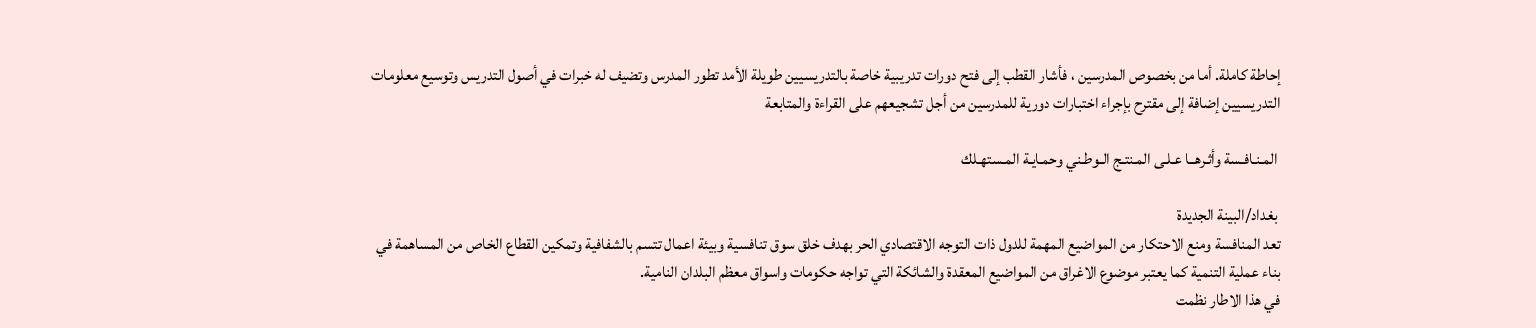إحاطة كاملة. أما من بخصوص المدرسين ، فأشار القطب إلى فتح دورات تدريبية خاصة بالتدريسيين طويلة الأمد تطور المدرس وتضيف له خبرات في أصول التدريس وتوسيع معلومات التدريسيين إضافة إلى مقترح بإجراء اختبارات دورية للمدرسين من أجل تشجيعهم على القراءة والمتابعة

 المـنـافـسة وأثـرهــا عـلـى المـنتـج الـوطـني وحمـايـة المـستهـلك

 بغداد/البينة الجديدة
تعد المنافسة ومنع الاحتكار من المواضيع المهمة للدول ذات التوجه الاقتصادي الحر بهدف خلق سوق تنافسية وبيئة اعمال تتسم بالشفافية وتمكين القطاع الخاص من المساهمة في بناء عملية التنمية كما يعتبر موضوع الاغراق من المواضيع المعقدة والشائكة التي تواجه حكومات واسواق معظم البلدان النامية.
في هذا الاطار نظمت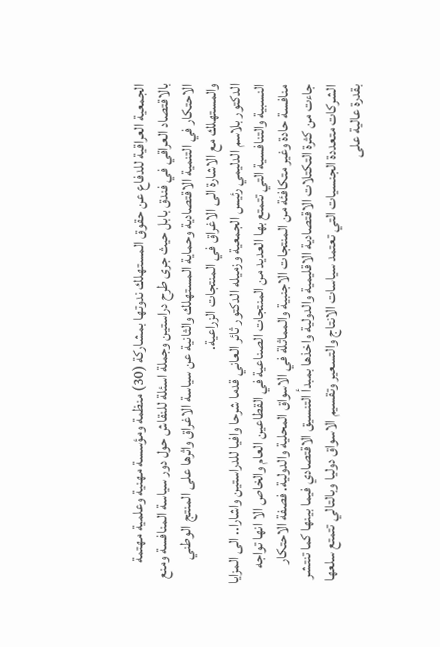الجمعية العراقية للدفاع عن حقوق المستهلك ندوتها بمشاركة (30) منظمة ومؤسسة مهنية وعلمية مهتمة بالاقتصاد العراقي في فندق بابل حيث جرى طرح دراستين وجملة اسئلة للنقاش حول دور سياسة المنافسة ومنع الاحتكار في التنمية الاقتصادية وحماية المستهلك والثانية عن سياسة الاغراق واثرها على المنتج الوطني والمستهلك مع الاشارة الى الاغراق في المنتجات الزراعية.
الدكتور بلاسم الدليمي رئيس الجمعية وزميله الدكتور ثائر العاني قدما شرحا وافيا للدراستين واشارا.. الى المزايا النسبية والتنافسية التي تتمتع بها العديد من المنتجات الصناعية في القطاعين العام والخاص الا انها تواجه منافسة حادة وغير متكافئة من المنتجات الاجنبية والمماثلة في الاسواق المحلية والدولية. فصفة الاحتكار جاءت من كثرة التكتلات الاقتصادية الاقليمية والدولية واخذها بمبدأ التنسيق الاقتصادي فيما بينها كما تنتشر الشركات متعددة الجنسيات التي تعتمد سياسات الانتاج والتسعير وتقسيم الاسواق دوليا وبالتالي تتمتع سلعها بقدرة عالية على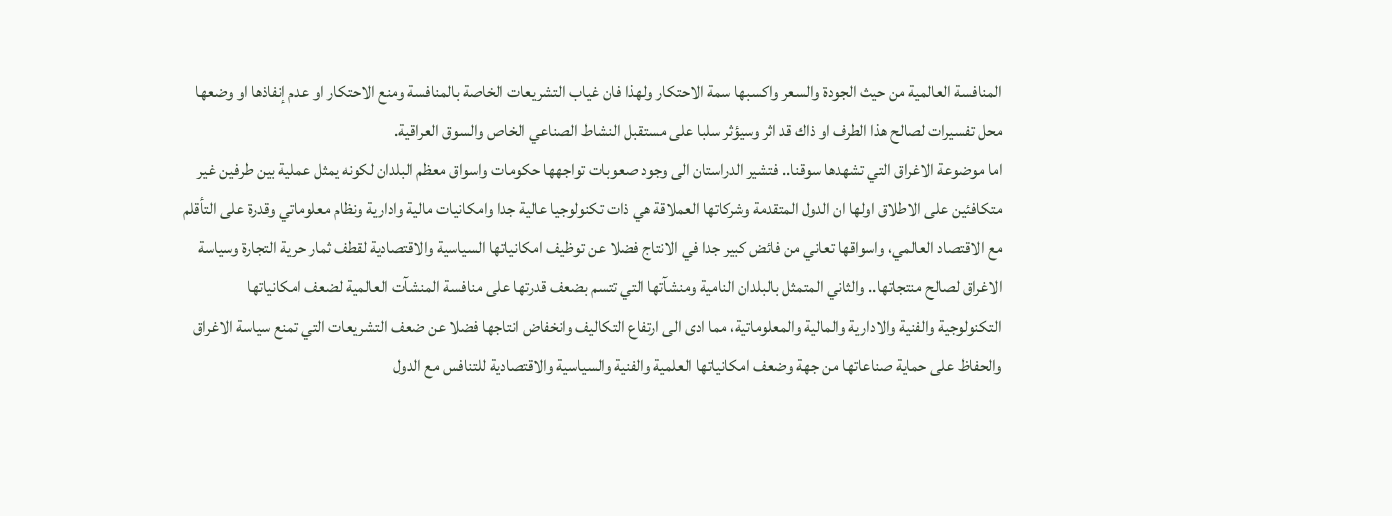المنافسة العالمية من حيث الجودة والسعر واكسبها سمة الاحتكار ولهذا فان غياب التشريعات الخاصة بالمنافسة ومنع الاحتكار او عدم إنفاذها او وضعها محل تفسيرات لصالح هذا الطرف او ذاك قد اثر وسيؤثر سلبا على مستقبل النشاط الصناعي الخاص والسوق العراقية.
اما موضوعة الاغراق التي تشهدها سوقنا.. فتشير الدراستان الى وجود صعوبات تواجهها حكومات واسواق معظم البلدان لكونه يمثل عملية بين طرفين غير متكافئين على الاطلاق اولها ان الدول المتقدمة وشركاتها العملاقة هي ذات تكنولوجيا عالية جدا وامكانيات مالية وادارية ونظام معلوماتي وقدرة على التأقلم مع الاقتصاد العالمي، واسواقها تعاني من فائض كبير جدا في الانتاج فضلا عن توظيف امكانياتها السياسية والاقتصادية لقطف ثمار حرية التجارة وسياسة الاغراق لصالح منتجاتها.. والثاني المتمثل بالبلدان النامية ومنشآتها التي تتسم بضعف قدرتها على منافسة المنشآت العالمية لضعف امكانياتها التكنولوجية والفنية والادارية والمالية والمعلوماتية، مما ادى الى ارتفاع التكاليف وانخفاض انتاجها فضلا عن ضعف التشريعات التي تمنع سياسة الاغراق والحفاظ على حماية صناعاتها من جهة وضعف امكانياتها العلمية والفنية والسياسية والاقتصادية للتنافس مع الدول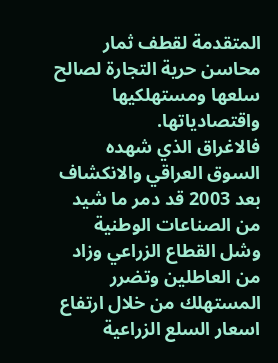المتقدمة لقطف ثمار محاسن حرية التجارة لصالح سلعها ومستهلكيها واقتصادياتها.
فالاغراق الذي شهده السوق العراقي والانكشاف بعد 2003 قد دمر ما شيد من الصناعات الوطنية وشل القطاع الزراعي وزاد من العاطلين وتضرر المستهلك من خلال ارتفاع اسعار السلع الزراعية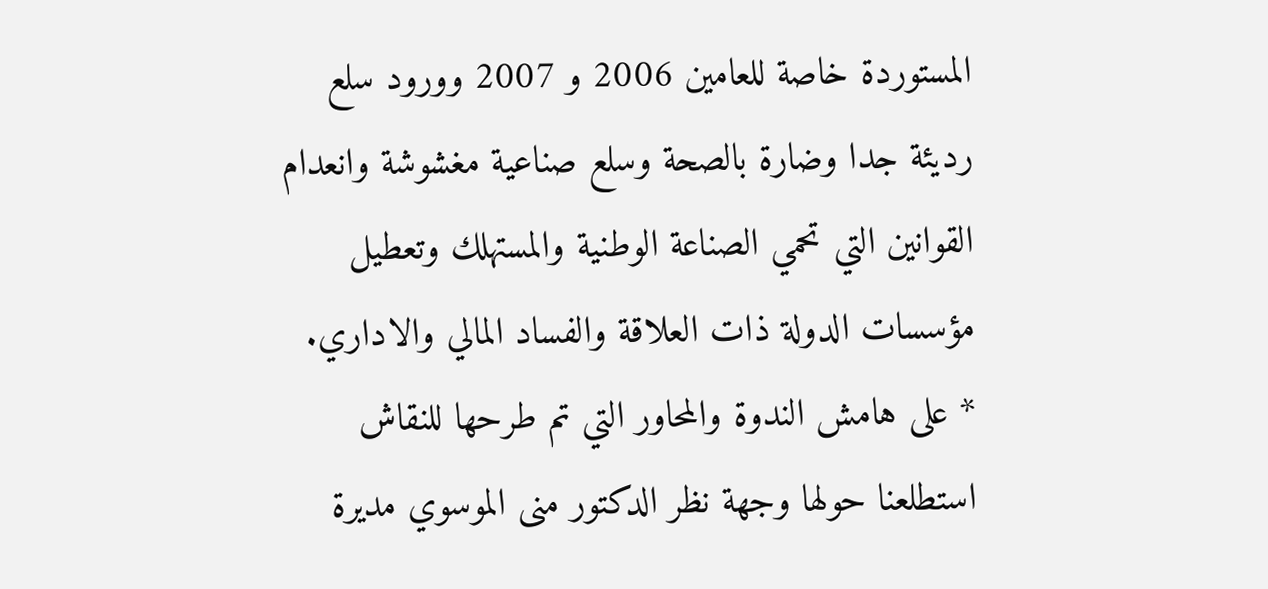المستوردة خاصة للعامين 2006 و 2007 وورود سلع رديئة جدا وضارة بالصحة وسلع صناعية مغشوشة وانعدام القوانين التي تحمي الصناعة الوطنية والمستهلك وتعطيل مؤسسات الدولة ذات العلاقة والفساد المالي والاداري.
* على هامش الندوة والمحاور التي تم طرحها للنقاش استطلعنا حولها وجهة نظر الدكتور منى الموسوي مديرة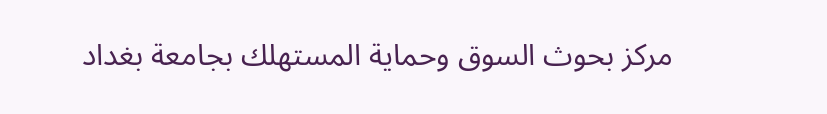مركز بحوث السوق وحماية المستهلك بجامعة بغداد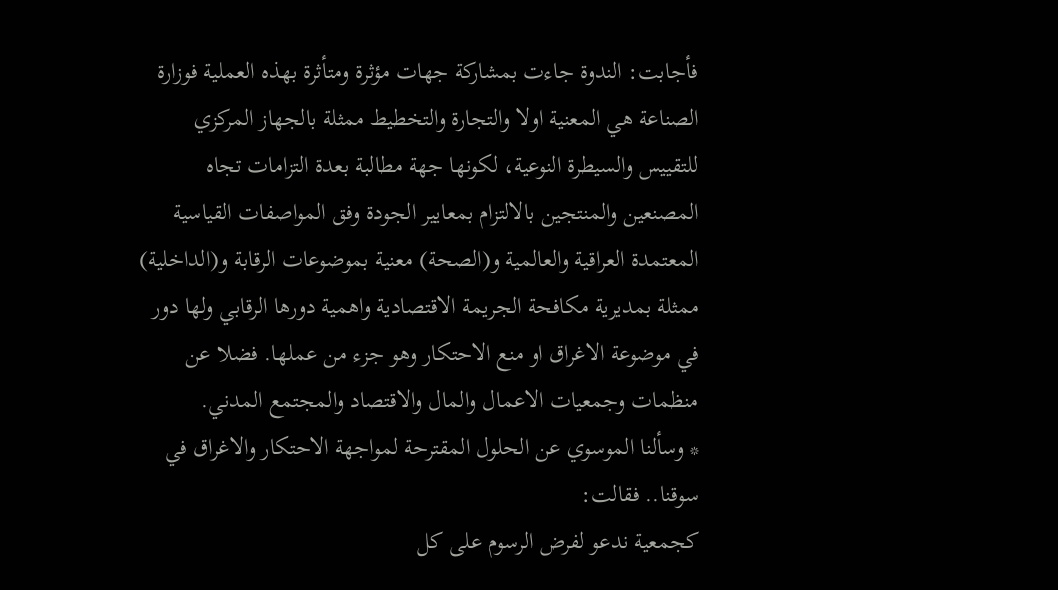فأجابت: الندوة جاءت بمشاركة جهات مؤثرة ومتأثرة بهذه العملية فوزارة الصناعة هي المعنية اولا والتجارة والتخطيط ممثلة بالجهاز المركزي للتقييس والسيطرة النوعية، لكونها جهة مطالبة بعدة التزامات تجاه المصنعين والمنتجين بالالتزام بمعايير الجودة وفق المواصفات القياسية المعتمدة العراقية والعالمية و(الصحة) معنية بموضوعات الرقابة و(الداخلية) ممثلة بمديرية مكافحة الجريمة الاقتصادية واهمية دورها الرقابي ولها دور في موضوعة الاغراق او منع الاحتكار وهو جزء من عملها. فضلا عن منظمات وجمعيات الاعمال والمال والاقتصاد والمجتمع المدني.
* وسألنا الموسوي عن الحلول المقترحة لمواجهة الاحتكار والاغراق في سوقنا.. فقالت:
كجمعية ندعو لفرض الرسوم على كل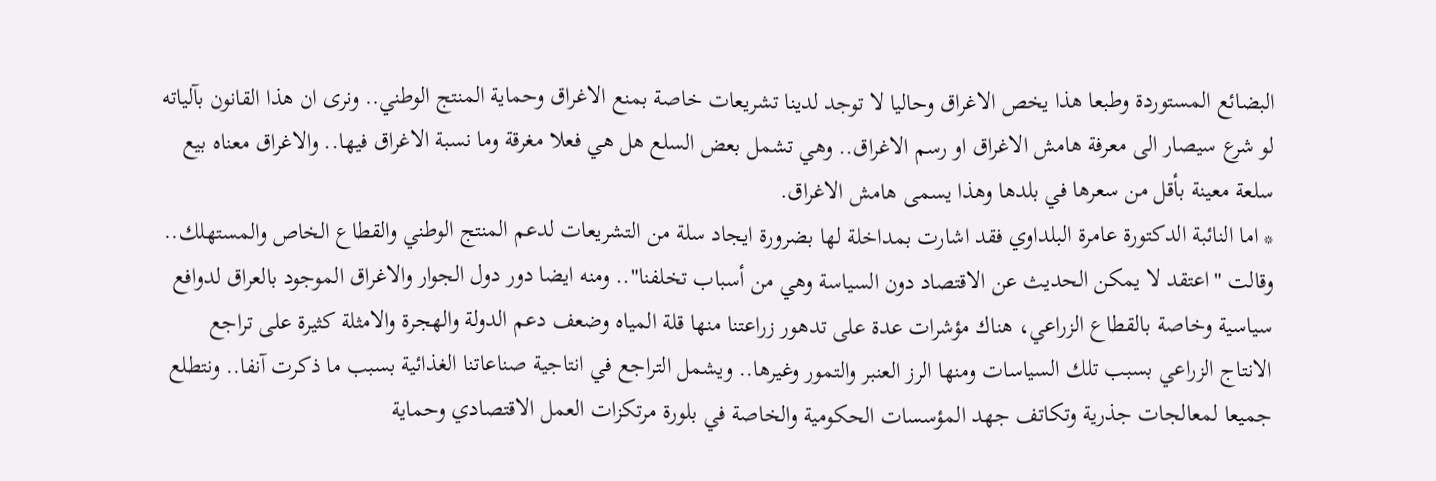البضائع المستوردة وطبعا هذا يخص الاغراق وحاليا لا توجد لدينا تشريعات خاصة بمنع الاغراق وحماية المنتج الوطني.. ونرى ان هذا القانون بآلياته لو شرع سيصار الى معرفة هامش الاغراق او رسم الاغراق.. وهي تشمل بعض السلع هل هي فعلا مغرقة وما نسبة الاغراق فيها.. والاغراق معناه بيع سلعة معينة بأقل من سعرها في بلدها وهذا يسمى هامش الاغراق.
* اما النائبة الدكتورة عامرة البلداوي فقد اشارت بمداخلة لها بضرورة ايجاد سلة من التشريعات لدعم المنتج الوطني والقطاع الخاص والمستهلك.. وقالت "اعتقد لا يمكن الحديث عن الاقتصاد دون السياسة وهي من أسباب تخلفنا".. ومنه ايضا دور دول الجوار والاغراق الموجود بالعراق لدوافع سياسية وخاصة بالقطاع الزراعي، هناك مؤشرات عدة على تدهور زراعتنا منها قلة المياه وضعف دعم الدولة والهجرة والامثلة كثيرة على تراجع الانتاج الزراعي بسبب تلك السياسات ومنها الرز العنبر والتمور وغيرها.. ويشمل التراجع في انتاجية صناعاتنا الغذائية بسبب ما ذكرت آنفا.. ونتطلع جميعا لمعالجات جذرية وتكاتف جهد المؤسسات الحكومية والخاصة في بلورة مرتكزات العمل الاقتصادي وحماية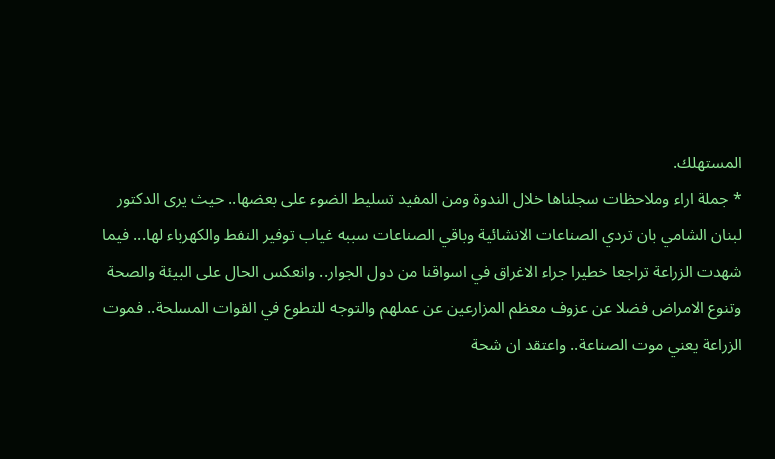المستهلك.
* جملة اراء وملاحظات سجلناها خلال الندوة ومن المفيد تسليط الضوء على بعضها.. حيث يرى الدكتور لبنان الشامي بان تردي الصناعات الانشائية وباقي الصناعات سببه غياب توفير النفط والكهرباء لها... فيما شهدت الزراعة تراجعا خطيرا جراء الاغراق في اسواقنا من دول الجوار.. وانعكس الحال على البيئة والصحة وتنوع الامراض فضلا عن عزوف معظم المزارعين عن عملهم والتوجه للتطوع في القوات المسلحة.. فموت الزراعة يعني موت الصناعة.. واعتقد ان شحة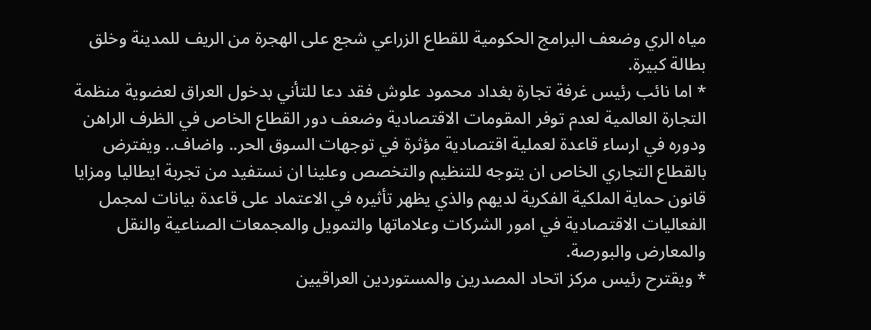مياه الري وضعف البرامج الحكومية للقطاع الزراعي شجع على الهجرة من الريف للمدينة وخلق بطالة كبيرة.
* اما نائب رئيس غرفة تجارة بغداد محمود علوش فقد دعا للتأني بدخول العراق لعضوية منظمة التجارة العالمية لعدم توفر المقومات الاقتصادية وضعف دور القطاع الخاص في الظرف الراهن ودوره في ارساء قاعدة لعملية اقتصادية مؤثرة في توجهات السوق الحر.. واضاف.. ويفترض بالقطاع التجاري الخاص ان يتوجه للتنظيم والتخصص وعلينا ان نستفيد من تجربة ايطاليا ومزايا قانون حماية الملكية الفكرية لديهم والذي يظهر تأثيره في الاعتماد على قاعدة بيانات لمجمل الفعاليات الاقتصادية في امور الشركات وعلاماتها والتمويل والمجمعات الصناعية والنقل والمعارض والبورصة.
* ويقترح رئيس مركز اتحاد المصدرين والمستوردين العراقيين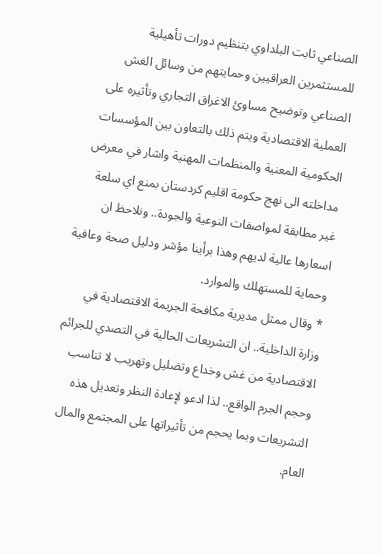الصناعي ثابت البلداوي بتنظيم دورات تأهيلية للمستثمرين العراقيين وحمايتهم من وسائل الغش الصناعي وتوضيح مساوئ الاغراق التجاري وتأثيره على العملية الاقتصادية ويتم ذلك بالتعاون بين المؤسسات الحكومية المعنية والمنظمات المهنية واشار في معرض مداخلته الى نهج حكومة اقليم كردستان بمنع اي سلعة غير مطابقة لمواصفات النوعية والجودة.. ونلاحظ ان اسعارها عالية لديهم وهذا برأينا مؤشر ودليل صحة وعافية وحماية للمستهلك والموارد.
* وقال ممثل مديرية مكافحة الجريمة الاقتصادية في وزارة الداخلية.. ان التشريعات الحالية في التصدي للجرائم الاقتصادية من غش وخداع وتضليل وتهريب لا تناسب وحجم الجرم الواقع.. لذا ادعو لإعادة النظر وتعديل هذه التشريعات وبما يحجم من تأثيراتها على المجتمع والمال العام.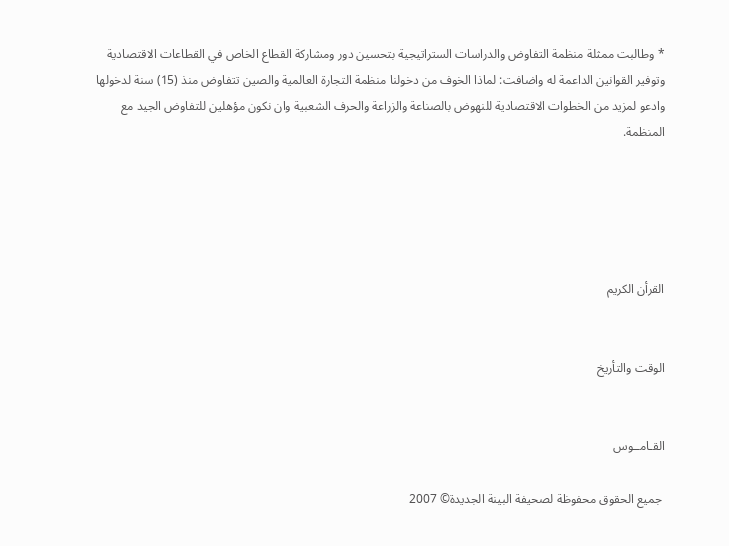* وطالبت ممثلة منظمة التفاوض والدراسات الستراتيجية بتحسين دور ومشاركة القطاع الخاص في القطاعات الاقتصادية وتوفير القوانين الداعمة له واضافت: لماذا الخوف من دخولنا منظمة التجارة العالمية والصين تتفاوض منذ (15) سنة لدخولها وادعو لمزيد من الخطوات الاقتصادية للنهوض بالصناعة والزراعة والحرف الشعبية وان نكون مؤهلين للتفاوض الجيد مع المنظمة.





القرأن الكريم


الوقت والتأريخ


القـامــوس

 جميع الحقوق محفوظة لصحيفة البينة الجديدة© 2007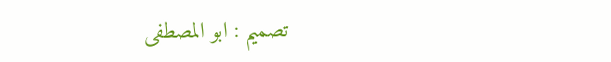تصميم : ابو المصطفى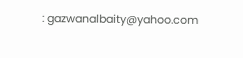: gazwanalbaity@yahoo.com